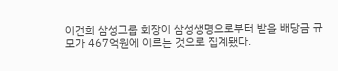이건희 삼성그룹 회장이 삼성생명으로부터 받을 배당금 규모가 467억원에 이르는 것으로 집계됐다.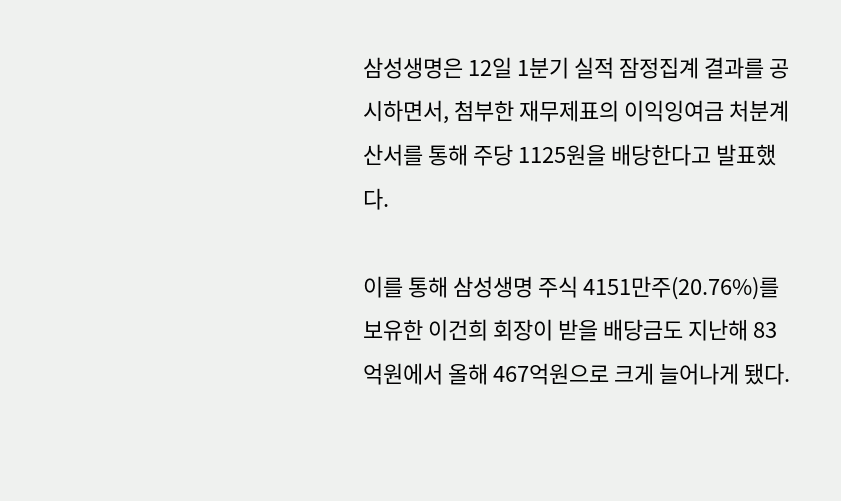삼성생명은 12일 1분기 실적 잠정집계 결과를 공시하면서, 첨부한 재무제표의 이익잉여금 처분계산서를 통해 주당 1125원을 배당한다고 발표했다.

이를 통해 삼성생명 주식 4151만주(20.76%)를 보유한 이건희 회장이 받을 배당금도 지난해 83억원에서 올해 467억원으로 크게 늘어나게 됐다.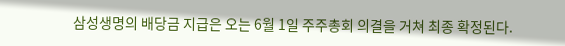삼성생명의 배당금 지급은 오는 6월 1일 주주총회 의결을 거쳐 최종 확정된다.